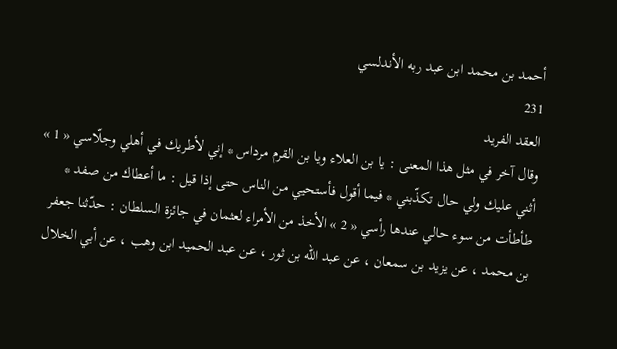أحمد بن محمد ابن عبد ربه الأندلسي
231
العقد الفريد
وقال آخر في مثل هذا المعنى : يا بن العلاء ويا بن القرم مرداس * إني لأطريك في أهلي وجلّاسي « 1 » أثني عليك ولي حال تكذّبني * فيما أقول فأستحيي من الناس حتى إذا قيل : ما أعطاك من صفد * طأطأت من سوء حالي عندها رأسي « 2 » الأخذ من الأمراء لعثمان في جائزة السلطان : حدّثنا جعفر بن محمد ، عن يزيد بن سمعان ، عن عبد اللّه بن ثور ، عن عبد الحميد ابن وهب ، عن أبي الخلال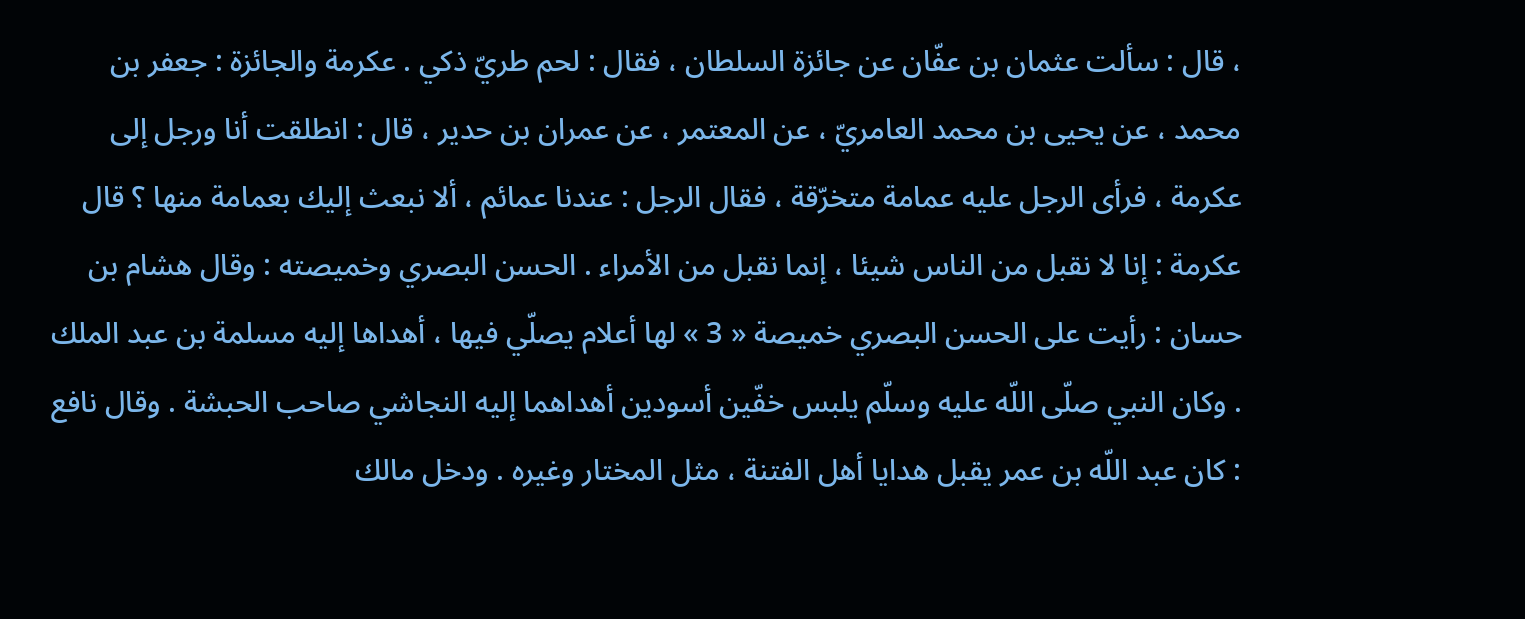، قال : سألت عثمان بن عفّان عن جائزة السلطان ، فقال : لحم طريّ ذكي . عكرمة والجائزة : جعفر بن محمد ، عن يحيى بن محمد العامريّ ، عن المعتمر ، عن عمران بن حدير ، قال : انطلقت أنا ورجل إلى عكرمة ، فرأى الرجل عليه عمامة متخرّقة ، فقال الرجل : عندنا عمائم ، ألا نبعث إليك بعمامة منها ؟ قال عكرمة : إنا لا نقبل من الناس شيئا ، إنما نقبل من الأمراء . الحسن البصري وخميصته : وقال هشام بن حسان : رأيت على الحسن البصري خميصة « 3 » لها أعلام يصلّي فيها ، أهداها إليه مسلمة بن عبد الملك . وكان النبي صلّى اللّه عليه وسلّم يلبس خفّين أسودين أهداهما إليه النجاشي صاحب الحبشة . وقال نافع : كان عبد اللّه بن عمر يقبل هدايا أهل الفتنة ، مثل المختار وغيره . ودخل مالك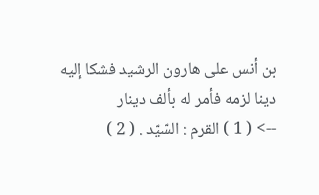بن أنس على هارون الرشيد فشكا إليه دينا لزمه فأمر له بألف دينار
--> ( 1 ) القرم : السّيّد . ( 2 )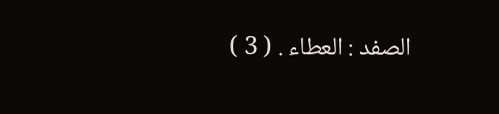الصفد : العطاء . ( 3 )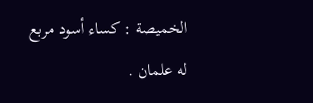الخميصة : كساء أسود مربع له علمان .